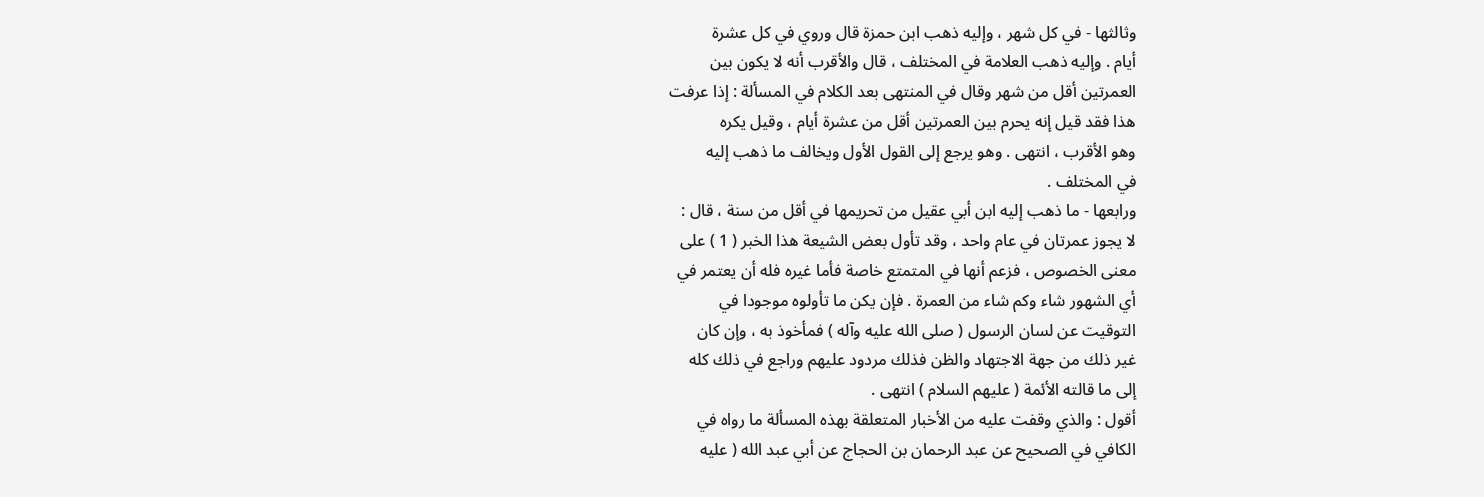وثالثها - في كل شهر ، وإليه ذهب ابن حمزة قال وروي في كل عشرة
أيام . وإليه ذهب العلامة في المختلف ، قال والأقرب أنه لا يكون بين
العمرتين أقل من شهر وقال في المنتهى بعد الكلام في المسألة : إذا عرفت
هذا فقد قيل إنه يحرم بين العمرتين أقل من عشرة أيام ، وقيل يكره
وهو الأقرب ، انتهى . وهو يرجع إلى القول الأول ويخالف ما ذهب إليه
في المختلف .
ورابعها - ما ذهب إليه ابن أبي عقيل من تحريمها في أقل من سنة ، قال :
لا يجوز عمرتان في عام واحد ، وقد تأول بعض الشيعة هذا الخبر ( 1 ) على
معنى الخصوص ، فزعم أنها في المتمتع خاصة فأما غيره فله أن يعتمر في
أي الشهور شاء وكم شاء من العمرة . فإن يكن ما تأولوه موجودا في
التوقيت عن لسان الرسول ( صلى الله عليه وآله ) فمأخوذ به ، وإن كان
غير ذلك من جهة الاجتهاد والظن فذلك مردود عليهم وراجع في ذلك كله
إلى ما قالته الأئمة ( عليهم السلام ) انتهى .
أقول : والذي وقفت عليه من الأخبار المتعلقة بهذه المسألة ما رواه في
الكافي في الصحيح عن عبد الرحمان بن الحجاج عن أبي عبد الله ( عليه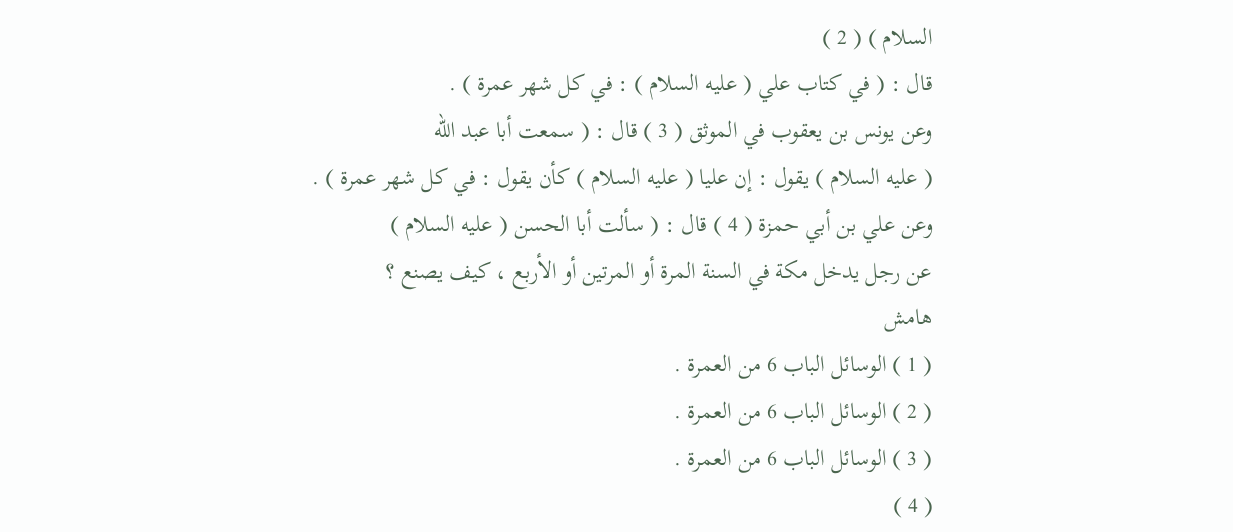السلام ) ( 2 )
قال : ( في كتاب علي ( عليه السلام ) : في كل شهر عمرة ) .
وعن يونس بن يعقوب في الموثق ( 3 ) قال : ( سمعت أبا عبد الله
( عليه السلام ) يقول : إن عليا ( عليه السلام ) كأن يقول : في كل شهر عمرة ) .
وعن علي بن أبي حمزة ( 4 ) قال : ( سألت أبا الحسن ( عليه السلام )
عن رجل يدخل مكة في السنة المرة أو المرتين أو الأربع ، كيف يصنع ؟
هامش
( 1 ) الوسائل الباب 6 من العمرة .
( 2 ) الوسائل الباب 6 من العمرة .
( 3 ) الوسائل الباب 6 من العمرة .
( 4 )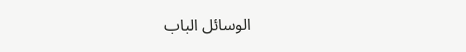الوسائل الباب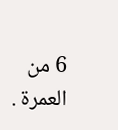6 من العمرة .